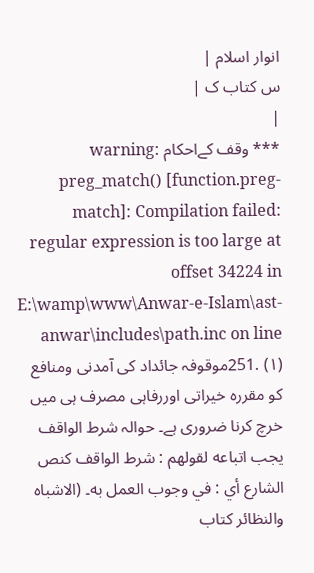انوار اسلام |
س کتاب ک |
|
*** وقف كےاحكام warning: preg_match() [function.preg-match]: Compilation failed: regular expression is too large at offset 34224 in E:\wamp\www\Anwar-e-Islam\ast-anwar\includes\path.inc on line 251. (۱)موقوفہ جائداد کی آمدنی ومنافع کو مقررہ خیراتی اوررفاہی مصرف ہی میں خرچ کرنا ضروری ہے۔ حوالہ شرط الواقف يجب اتباعه لقولهم : شرط الواقف كنص الشارع أي : في وجوب العمل به۔ (الاشباه والنظائر كتاب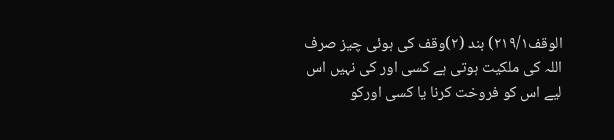الوقف۲۱۹/۱) بند (۲)وقف کی ہوئی چیز صرف اللہ کی ملکیت ہوتی ہے کسی اور کی نہیں اس لیے اس کو فروخت کرنا یا کسی اورکو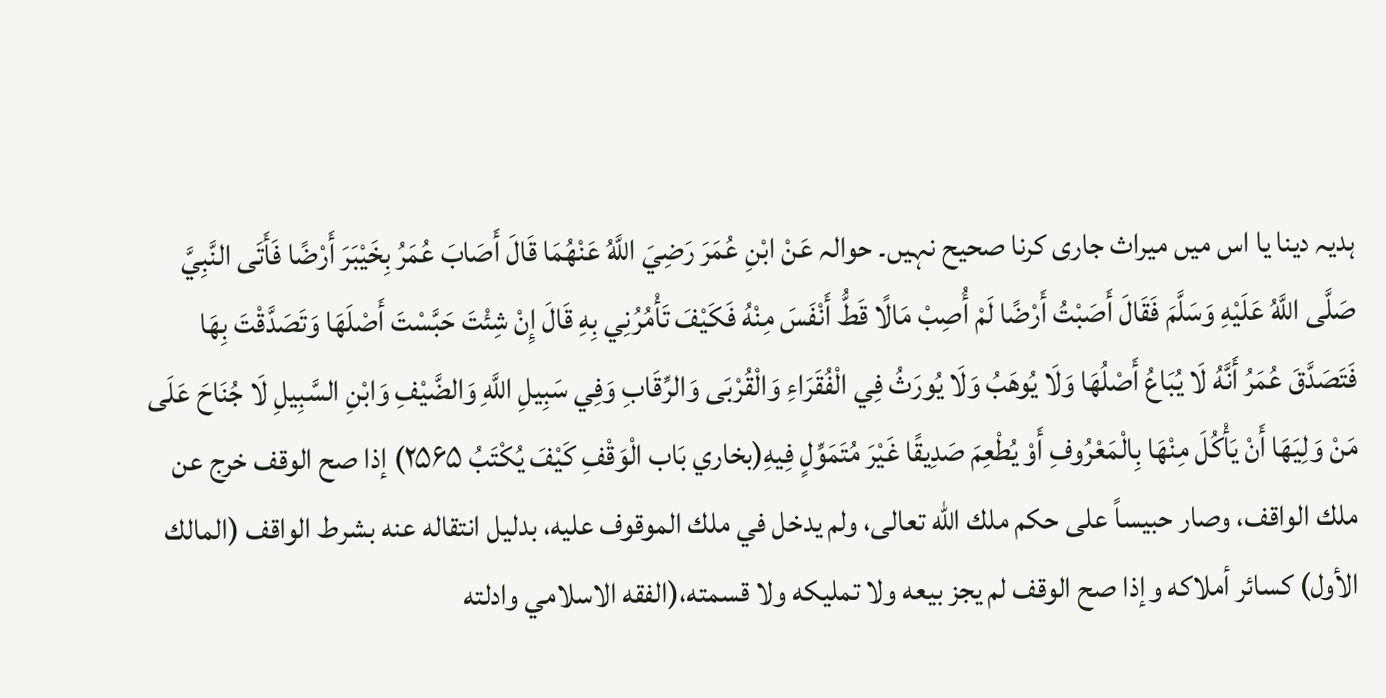ہدیہ دینا یا اس میں میراث جاری کرنا صحیح نہیں۔ حوالہ عَنْ ابْنِ عُمَرَ رَضِيَ اللَّهُ عَنْهُمَا قَالَ أَصَابَ عُمَرُ بِخَيْبَرَ أَرْضًا فَأَتَى النَّبِيَّ صَلَّى اللَّهُ عَلَيْهِ وَسَلَّمَ فَقَالَ أَصَبْتُ أَرْضًا لَمْ أُصِبْ مَالًا قَطُّ أَنْفَسَ مِنْهُ فَكَيْفَ تَأْمُرُنِي بِهِ قَالَ إِنْ شِئْتَ حَبَّسْتَ أَصْلَهَا وَتَصَدَّقْتَ بِهَا فَتَصَدَّقَ عُمَرُ أَنَّهُ لَا يُبَاعُ أَصْلُهَا وَلَا يُوهَبُ وَلَا يُورَثُ فِي الْفُقَرَاءِ وَالْقُرْبَى وَالرِّقَابِ وَفِي سَبِيلِ اللَّهِ وَالضَّيْفِ وَابْنِ السَّبِيلِ لَا جُنَاحَ عَلَى مَنْ وَلِيَهَا أَنْ يَأْكُلَ مِنْهَا بِالْمَعْرُوفِ أَوْ يُطْعِمَ صَدِيقًا غَيْرَ مُتَمَوِّلٍ فِيهِ(بخاري بَاب الْوَقْفِ كَيْفَ يُكْتَبُ ۲۵۶۵) إذا صح الوقف خرج عن ملك الواقف، وصار حبيساً على حكم ملك الله تعالى، ولم يدخل في ملك الموقوف عليه، بدليل انتقاله عنه بشرط الواقف (المالك الأول) كسائر أملاكه وإذا صح الوقف لم يجز بيعه ولا تمليكه ولا قسمته،(الفقه الاسلامي وادلته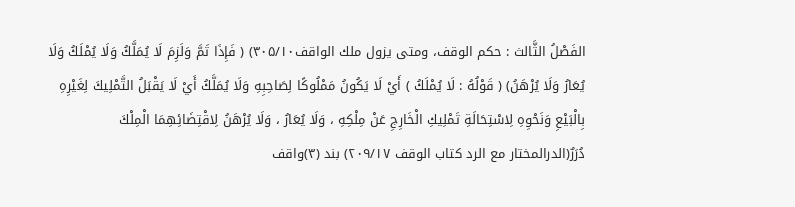الفَصْلُ الثَّالث : حكم الوقف، ومتى يزول ملك الواقف۳۰۵/۱۰) ( فَإِذَا تَمَّ وَلَزِمَ لَا يُمَلَّكُ وَلَا يُمْلَكُ وَلَا يُعَارُ وَلَا يُرْهَنُ) ( قَوْلُهُ : لَا يُمْلَكُ ) أَيْ لَا يَكُونُ مَمْلُوكًا لِصَاحِبِهِ وَلَا يُمَلَّكُ أَيْ لَا يَقْبَلُ التَّمْلِيكَ لِغَيْرِهِ بِالْبَيْعِ وَنَحْوِهِ لِاسْتِحَالَةِ تَمْلِيكِ الْخَارِجِ عَنْ مِلْكِهِ ، وَلَا يُعَارُ ، وَلَا يُرْهَنُ لِاقْتِضَائِهِمَا الْمِلْكَ دُرَرٌ(الدرالمختار مع الرد كتاب الوقف ۲۰۹/۱۷) بند (۳)واقف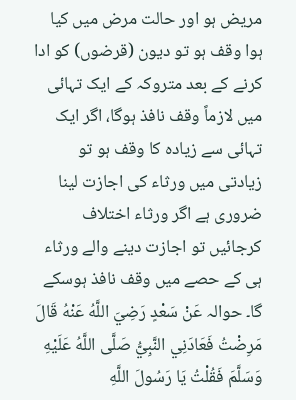مریض ہو اور حالت مرض میں کیا ہوا وقف ہو تو دیون (قرضوں) کو ادا کرنے کے بعد متروکہ کے ایک تہائی میں لازماً وقف نافذ ہوگا، اگر ایک تہائی سے زیادہ کا وقف ہو تو زیادتی میں ورثاء کی اجازت لینا ضروری ہے اگر ورثاء اختلاف کرجائیں تو اجازت دینے والے ورثاء ہی کے حصے میں وقف نافذ ہوسکے گا۔ حوالہ عَنْ سَعْدٍ رَضِيَ اللَّهُ عَنْهُ قَالَ مَرِضْتُ فَعَادَنِي النَّبِيُّ صَلَّى اللَّهُ عَلَيْهِ وَسَلَّمَ فَقُلْتُ يَا رَسُولَ اللَّهِ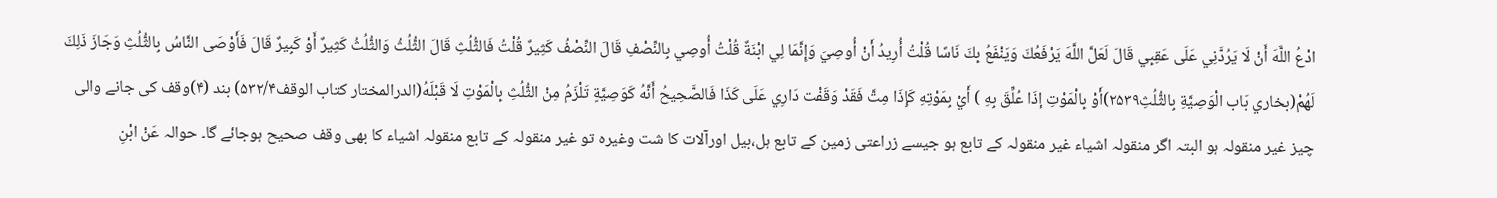ادْعُ اللَّهَ أَنْ لَا يَرُدَّنِي عَلَى عَقِبِي قَالَ لَعَلَّ اللَّهَ يَرْفَعُكَ وَيَنْفَعُ بِكَ نَاسًا قُلْتُ أُرِيدُ أَنْ أُوصِيَ وَإِنَّمَا لِي ابْنَةٌ قُلْتُ أُوصِي بِالنِّصْفِ قَالَ النِّصْفُ كَثِيرٌ قُلْتُ فَالثُّلُثِ قَالَ الثُّلُثُ وَالثُّلُثُ كَثِيرٌ أَوْ كَبِيرٌ قَالَ فَأَوْصَى النَّاسُ بِالثُّلُثِ وَجَازَ ذَلِكَ لَهُمْ(بخاري بَاب الْوَصِيَّةِ بِالثُّلُثِ۲۵۳۹)أَوْ بِالْمَوْتِ إذَا عُلِّقَ بِهِ ) أَيْ بِمَوْتِهِ كَإِذَا مِتَّ فَقَدْ وَقَفْت دَارِي عَلَى كَذَا فَالصَّحِيحُ أَنَّهُ كَوَصِيَّةٍ تَلْزَمُ مِنْ الثُّلُثِ بِالْمَوْتِ لَا قَبْلَهُ(الدرالمختار كتاب الوقف۵۳۲/۴) بند (۴)وقف کی جانے والی چیز غیر منقولہ ہو البتہ اگر منقولہ اشیاء غیر منقولہ کے تابع ہو جیسے زراعتی زمین کے تابع ہل،بیل اورآلات کا شت وغیرہ تو غیر منقولہ کے تابع منقولہ اشیاء کا بھی وقف صحیح ہوجائے گا۔ حوالہ عَنْ ابْنِ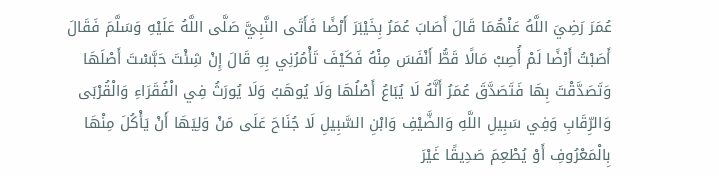عُمَرَ رَضِيَ اللَّهُ عَنْهُمَا قَالَ أَصَابَ عُمَرُ بِخَيْبَرَ أَرْضًا فَأَتَى النَّبِيَّ صَلَّى اللَّهُ عَلَيْهِ وَسَلَّمَ فَقَالَ أَصَبْتُ أَرْضًا لَمْ أُصِبْ مَالًا قَطُّ أَنْفَسَ مِنْهُ فَكَيْفَ تَأْمُرُنِي بِهِ قَالَ إِنْ شِئْتَ حَبَّسْتَ أَصْلَهَا وَتَصَدَّقْتَ بِهَا فَتَصَدَّقَ عُمَرُ أَنَّهُ لَا يُبَاعُ أَصْلُهَا وَلَا يُوهَبُ وَلَا يُورَثُ فِي الْفُقَرَاءِ وَالْقُرْبَى وَالرِّقَابِ وَفِي سَبِيلِ اللَّهِ وَالضَّيْفِ وَابْنِ السَّبِيلِ لَا جُنَاحَ عَلَى مَنْ وَلِيَهَا أَنْ يَأْكُلَ مِنْهَا بِالْمَعْرُوفِ أَوْ يُطْعِمَ صَدِيقًا غَيْرَ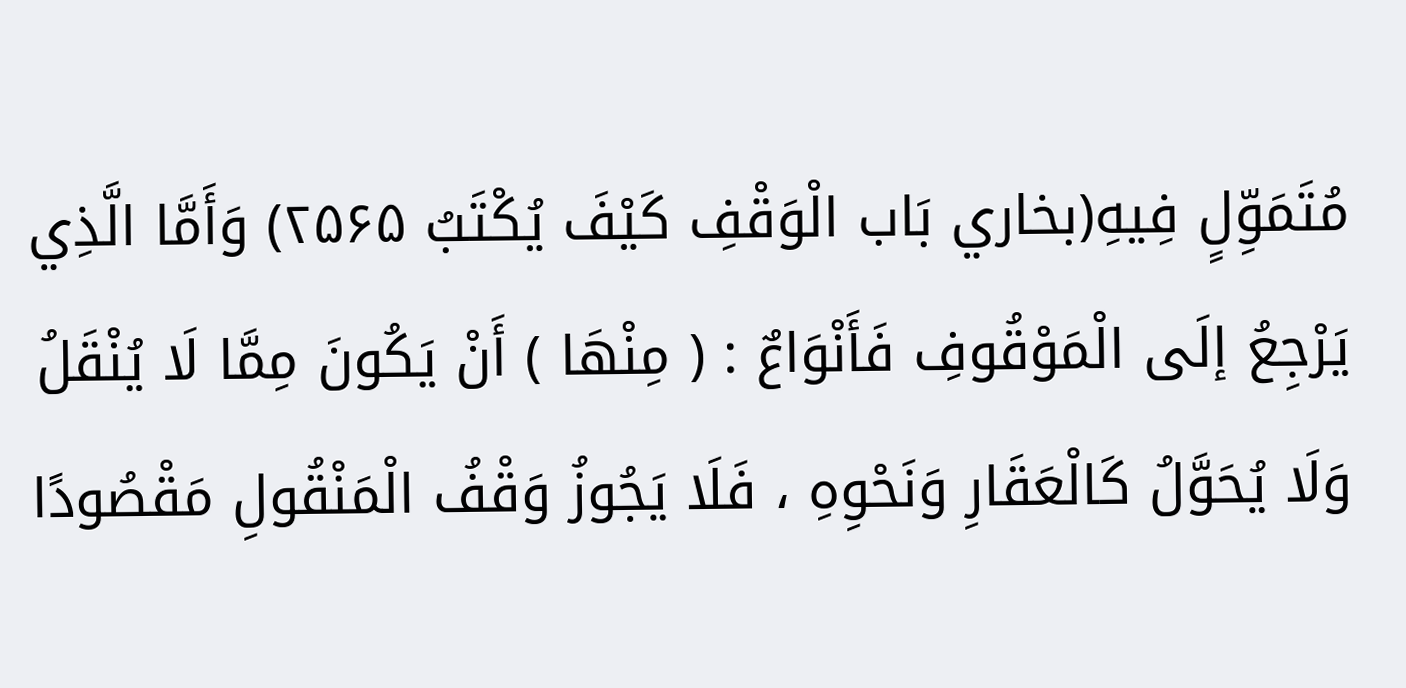مُتَمَوِّلٍ فِيهِ(بخاري بَاب الْوَقْفِ كَيْفَ يُكْتَبُ ۲۵۶۵) وَأَمَّا الَّذِي يَرْجِعُ إلَى الْمَوْقُوفِ فَأَنْوَاعٌ : ( مِنْهَا ) أَنْ يَكُونَ مِمَّا لَا يُنْقَلُ وَلَا يُحَوَّلُ كَالْعَقَارِ وَنَحْوِهِ ، فَلَا يَجُوزُ وَقْفُ الْمَنْقُولِ مَقْصُودًا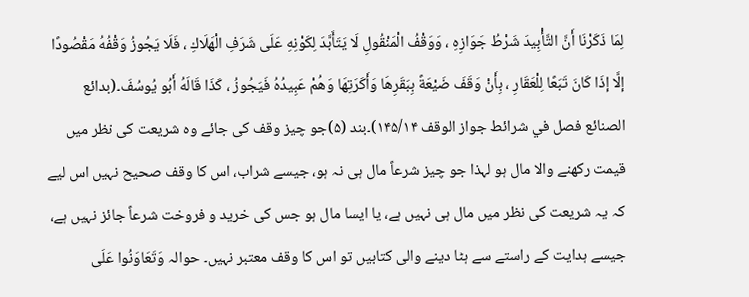لِمَا ذَكَرْنَا أَنَّ التَّأْبِيدَ شَرْطُ جَوَازِهِ ، وَوَقْفُ الْمَنْقُولِ لَا يَتَأَبَّدَ لِكَوْنِهِ عَلَى شَرَفِ الْهَلَاكِ ، فَلَا يَجُوزُ وَقْفُهُ مَقْصُودًا إلَّا إذَا كَانَ تَبَعًا لِلْعَقَارِ ، بِأَنْ وَقَفَ ضَيْعَةً بِبَقَرِهَا وَأَكَرَتِهَا وَهُمْ عَبِيدُهُ فَيَجُوزُ ، كَذَا قَالَهُ أَبُو يُوسُفَ۔(بدائع الصنائع فصل في شرائط جواز الوقف ۱۴۵/۱۴)۔بند (۵)جو چیز وقف کی جائے وہ شریعت کی نظر میں قیمت رکھنے والا مال ہو لہذا جو چیز شرعاً مال ہی نہ ہو، جیسے شراب، اس كا وقف صحیح نہیں اس لیے كہ یہ شریعت کی نظر میں مال ہی نہیں ہے، یا ایسا مال ہو جس کی خرید و فروخت شرعاً جائز نہیں ہے، جیسے ہدايت كے راستے سے ہٹا دينے والی كتابیں تو اس کا وقف معتبر نہیں۔ حوالہ وَتَعَاوَنُوا عَلَى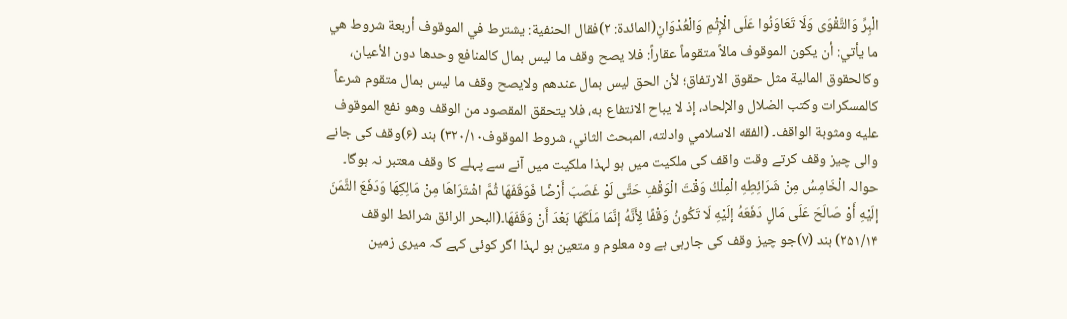الْبِرِّ وَالتَّقْوَى وَلَا تَعَاوَنُوا عَلَى الْإِثْمِ وَالْعُدْوَانِ(المائدة: ۲)فقال الحنفية: يشترط في الموقوف أربعة شروط هي ما يأتي: أن يكون الموقوف مالاً متقوماً عقاراً: فلا يصح وقف ما ليس بمال كالمنافع وحدها دون الأعيان، وكالحقوق المالية مثل حقوق الارتفاق؛ لأن الحق ليس بمال عندهم ولايصح وقف ما ليس بمال متقوم شرعاً كالمسكرات وكتب الضلال والإلحاد، إذ لا يباح الانتفاع به، فلا يتحقق المقصود من الوقف وهو نفع الموقوف عليه ومثوبة الواقف۔ (الفقه الاسلامي وادلته، المبحث الثاني، شروط الموقوف۳۲۰/۱۰) بند (۶)وقف کی جانے والی چیز وقف کرتے وقت واقف کی ملکیت میں ہو لہذا ملکیت میں آنے سے پہلے کا وقف معتبر نہ ہوگا۔ حوالہ الْخَامِسُ مِنْ شَرَائِطِهِ الْمِلْكُ وَقْتَ الْوَقْفِ حَتَّى لَوْ غَصَبَ أَرْضًا فَوَقَفَهَا ثُمَّ اشْتَرَاهَا مِنْ مَالِكِهَا وَدَفَعَ الثَّمَنَ إلَيْهِ أَوْ صَالَحَ عَلَى مَالٍ دَفَعَهُ إلَيْهِ لَا تَكُونُ وَقْفًا لِأَنَّهُ إنَّمَا مَلَكَهَا بَعْدَ أَنْ وَقَفَهَا۔(البحر الرائق شرائط الوقف ۲۵۱/۱۴) بند (۷)جو چیز وقف کی جارہی ہے وہ معلوم و متعین ہو لہذا اگر کوئی کہے کہ میری زمین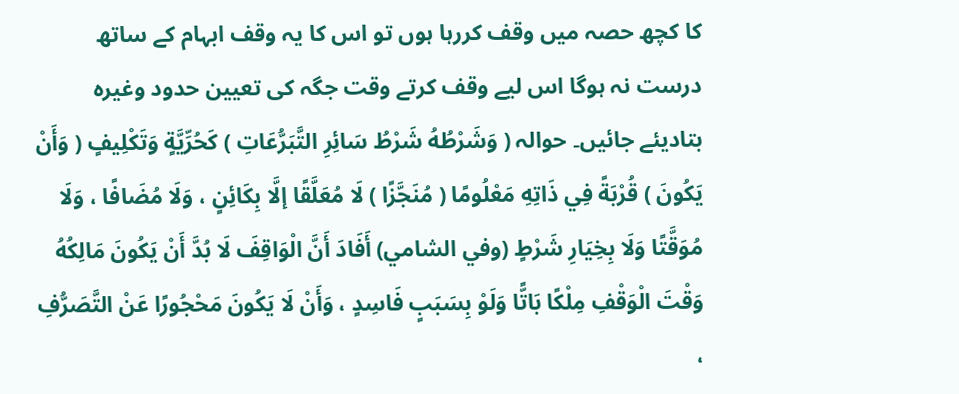کا کچھ حصہ میں وقف کررہا ہوں تو اس کا یہ وقف ابہام کے ساتھ درست نہ ہوگا اس لیے وقف کرتے وقت جگہ کی تعیین حدود وغیرہ بتادیئے جائیں۔ حوالہ ( وَشَرْطُهُ شَرْطُ سَائِرِ التَّبَرُّعَاتِ ) كَحُرِّيَّةٍ وَتَكْلِيفٍ ( وَأَنْ يَكُونَ ) قُرْبَةً فِي ذَاتِهِ مَعْلُومًا ( مُنَجَّزًا ) لَا مُعَلَّقًا إلَّا بِكَائِنٍ ، وَلَا مُضَافًا ، وَلَا مُوَقَّتًا وَلَا بِخِيَارِ شَرْطٍ (وفي الشامي) أَفَادَ أَنَّ الْوَاقِفَ لَا بُدَّ أَنْ يَكُونَ مَالِكُهُ وَقْتَ الْوَقْفِ مِلْكًا بَاتًّا وَلَوْ بِسَبَبٍ فَاسِدٍ ، وَأَنْ لَا يَكُونَ مَحْجُورًا عَنْ التَّصَرُّفِ ،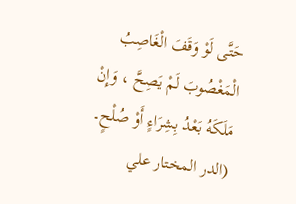حَتَّى لَوْ وَقَفَ الْغَاصِبُ الْمَغْصُوبَ لَمْ يَصِحَّ ، وَإِنْ مَلَكَهُ بَعْدُ بِشِرَاءٍ أَوْ صُلْحٍ۔ (الدر المختار علي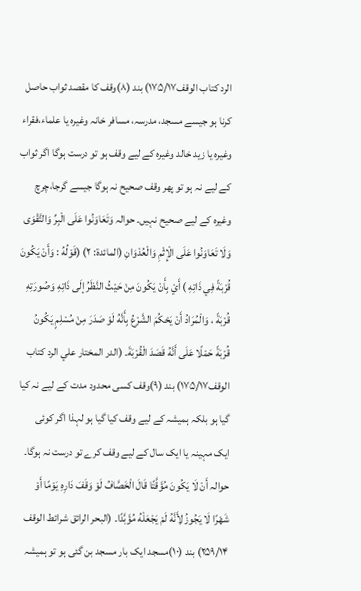الرد كتاب الوقف۱۷۵/۱۷) بند (۸)وقف کا مقصد ثواب حاصل کرنا ہو جیسے مسجد، مدرسہ، مسافر خانہ وغیرہ یا علماء،فقراء وغیرہ یا زید خالد وغیرہ کے لیے وقف ہو تو درست ہوگا اگر ثواب کے لیے نہ ہو تو پھر وقف صحیح نہ ہوگا جیسے گرجا،چرچ وغیرہ کے لیے صحیح نہیں۔ حوالہ وَتَعَاوَنُوا عَلَى الْبِرِّ وَالتَّقْوَى وَلَا تَعَاوَنُوا عَلَى الْإِثْمِ وَالْعُدْوَانِ (المائدة: ۲) (قَوْلُهُ : وَأَنْ يَكُونَ قُرْبَةً فِي ذَاتِهِ ) أَيْ بِأَنْ يَكُونَ مِنْ حَيْثُ النَّظَرُ إلَى ذَاتِهِ وَصُورَتِهِ قُرْبَةً ، وَالْمُرَادُ أَنْ يَحْكُمَ الشَّرْعُ بِأَنَّهُ لَوْ صَدَرَ مِنْ مُسْلِمٍ يَكُونُ قُرْبَةً حَمْلًا عَلَى أَنَّهُ قَصَدَ الْقُرْبَةَ۔ (الدر المختار علي الرد كتاب الوقف۱۷۵/۱۷) بند (۹)وقف کسی محدود مدت کے لیے نہ کیا گیا ہو بلکہ ہمیشہ کے لیے وقف کیا گیا ہو لہذا اگر کوئی ایک مہینہ یا ایک سال کے لیے وقف کرے تو درست نہ ہوگا۔ حوالہ أَنْ لَا يَكُونَ مُؤَقَّتًا قَالَ الْخَصَّافُ لَوْ وَقَفَ دَارِهِ يَوْمًا أَوْ شَهْرًا لَا يَجُوزُ لِأَنَّهُ لَمْ يَجْعَلْهُ مُؤَبَّدًا۔ (البحر الرائق شرائط الوقف ۲۵۹/۱۴) بند (۱۰)مسجد ایک بار مسجد بن گئی ہو تو ہمیشہ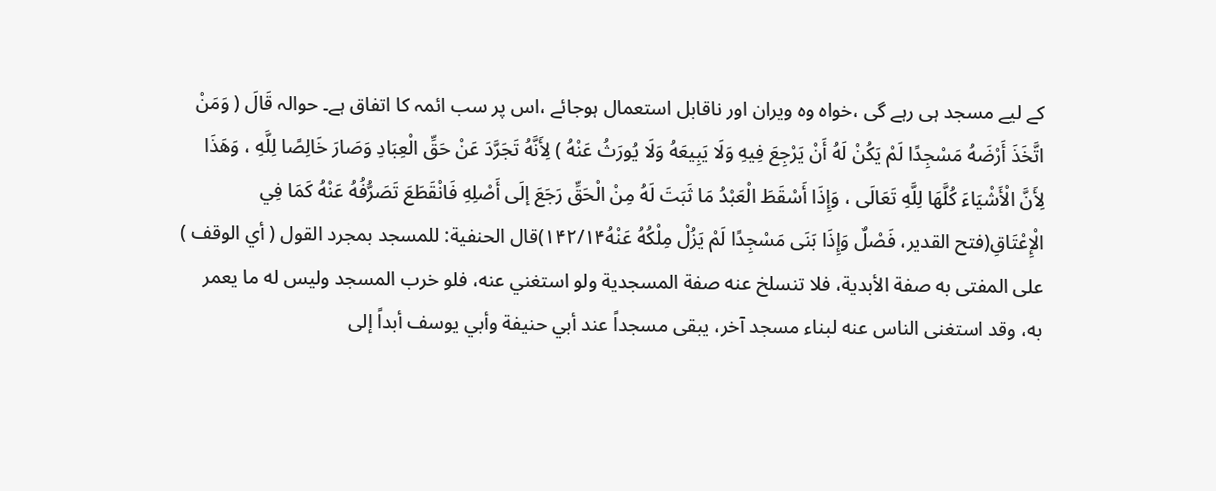کے لیے مسجد ہی رہے گی ،خواہ وہ ویران اور ناقابل استعمال ہوجائے ،اس پر سب ائمہ کا اتفاق ہے۔ حوالہ قَالَ ( وَمَنْ اتَّخَذَ أَرْضَهُ مَسْجِدًا لَمْ يَكُنْ لَهُ أَنْ يَرْجِعَ فِيهِ وَلَا يَبِيعَهُ وَلَا يُورَثُ عَنْهُ ) لِأَنَّهُ تَجَرَّدَ عَنْ حَقِّ الْعِبَادِ وَصَارَ خَالِصًا لِلَّهِ ، وَهَذَا لِأَنَّ الْأَشْيَاءَ كُلَّهَا لِلَّهِ تَعَالَى ، وَإِذَا أَسْقَطَ الْعَبْدُ مَا ثَبَتَ لَهُ مِنْ الْحَقِّ رَجَعَ إلَى أَصْلِهِ فَانْقَطَعَ تَصَرُّفُهُ عَنْهُ كَمَا فِي الْإِعْتَاقِ(فتح القدير، فَصْلٌ وَإِذَا بَنَى مَسْجِدًا لَمْ يَزُلْ مِلْكُهُ عَنْهُ۱۴۲/۱۴)قال الحنفية: للمسجد بمجرد القول ( أي الوقف ) على المفتى به صفة الأبدية، فلا تنسلخ عنه صفة المسجدية ولو استغني عنه، فلو خرب المسجد وليس له ما يعمر به، وقد استغنى الناس عنه لبناء مسجد آخر، يبقى مسجداً عند أبي حنيفة وأبي يوسف أبداً إلى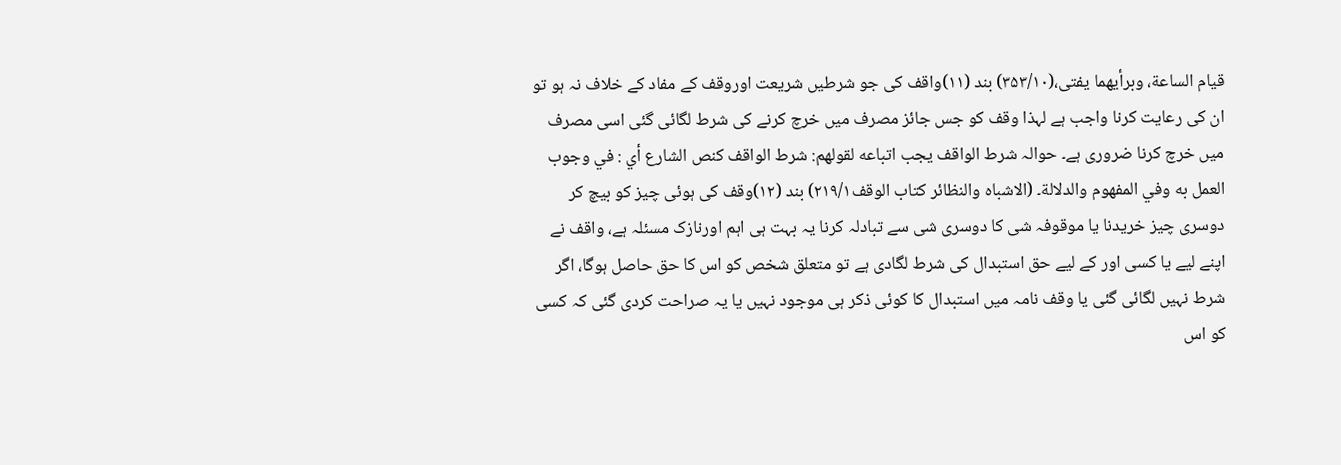قيام الساعة، وبرأيهما يفتى،(۳۵۳/۱۰) بند (۱۱)واقف کی جو شرطیں شریعت اوروقف کے مفاد کے خلاف نہ ہو تو ان کی رعایت کرنا واجب ہے لہذا وقف کو جس جائز مصرف میں خرچ کرنے کی شرط لگائی گئی اسی مصرف میں خرچ کرنا ضروری ہے۔ حوالہ شرط الواقف يجب اتباعه لقولهم: شرط الواقف كنص الشارع أي : في وجوب العمل به وفي المفهوم والدلالة۔ (الاشباه والنظائر كتاب الوقف۲۱۹/۱) بند (۱۲)وقف کی ہوئی چیز کو بیچ کر دوسری چیز خریدنا یا موقوفہ شی کا دوسری شی سے تبادلہ کرنا یہ بہت ہی اہم اورنازک مسئلہ ہے، واقف نے اپنے لیے یا کسی اور کے لیے حق استبدال کی شرط لگادی ہے تو متعلق شخص کو اس کا حق حاصل ہوگا، اگر شرط نہیں لگائی گئی یا وقف نامہ میں استبدال کا کوئی ذکر ہی موجود نہیں یا یہ صراحت کردی گئی کہ کسی کو اس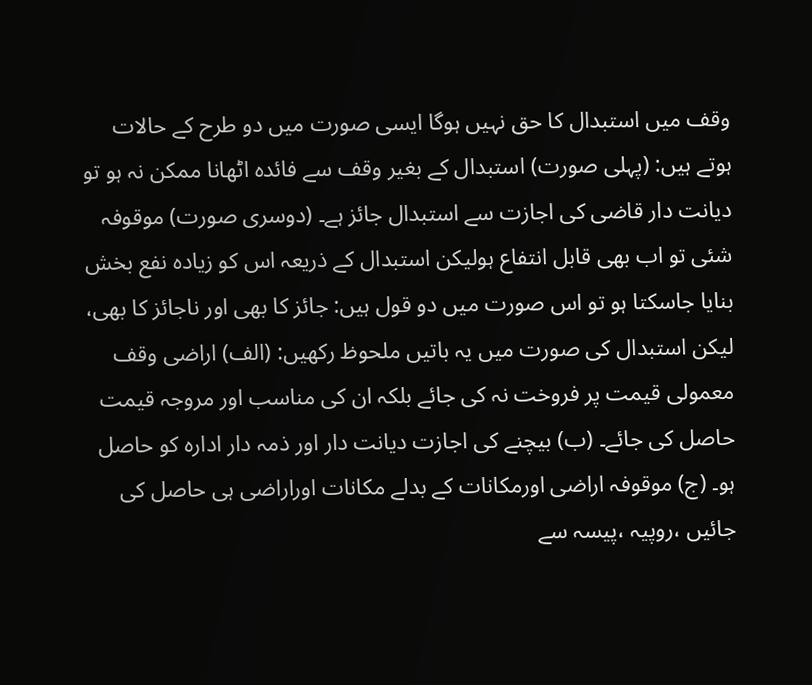وقف میں استبدال کا حق نہیں ہوگا ایسی صورت میں دو طرح کے حالات ہوتے ہیں: (پہلی صورت) استبدال کے بغیر وقف سے فائدہ اٹھانا ممکن نہ ہو تو دیانت دار قاضی کی اجازت سے استبدال جائز ہے۔ (دوسری صورت) موقوفہ شئی تو اب بھی قابل انتفاع ہولیکن استبدال کے ذریعہ اس کو زیادہ نفع بخش بنایا جاسکتا ہو تو اس صورت میں دو قول ہیں: جائز کا بھی اور ناجائز کا بھی، لیکن استبدال کی صورت میں یہ باتیں ملحوظ رکھیں: (الف) اراضی وقف معمولی قیمت پر فروخت نہ کی جائے بلکہ ان کی مناسب اور مروجہ قیمت حاصل کی جائے۔ (ب) بیچنے کی اجازت دیانت دار اور ذمہ دار ادارہ کو حاصل ہو۔ (ج) موقوفہ اراضی اورمکانات کے بدلے مکانات اوراراضی ہی حاصل کی جائیں ،روپیہ ،پیسہ سے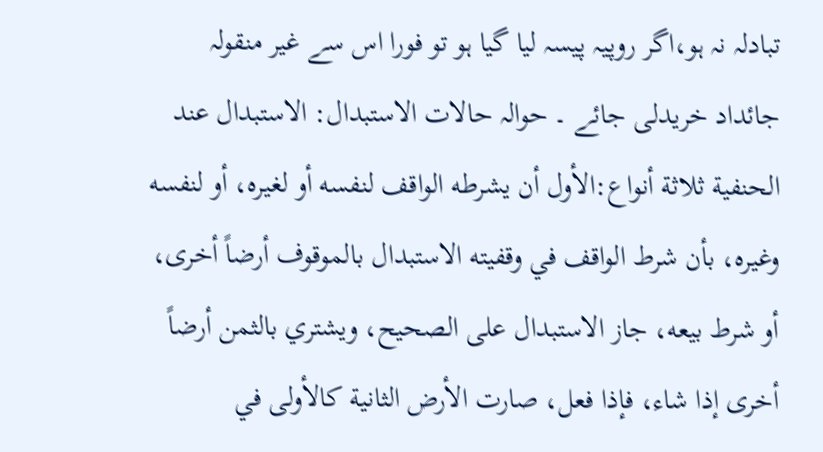تبادلہ نہ ہو،اگر روپیہ پیسہ لیا گیا ہو تو فورا اس سے غیر منقولہ جائداد خریدلی جائے ۔ حوالہ حالات الاستبدال: الاستبدال عند الحنفية ثلاثة أنواع:الأول أن يشرطه الواقف لنفسه أو لغيره، أو لنفسه وغيره، بأن شرط الواقف في وقفيته الاستبدال بالموقوف أرضاً أخرى، أو شرط بيعه، جاز الاستبدال على الصحيح، ويشتري بالثمن أرضاً أخرى إذا شاء، فإذا فعل، صارت الأرض الثانية كالأولى في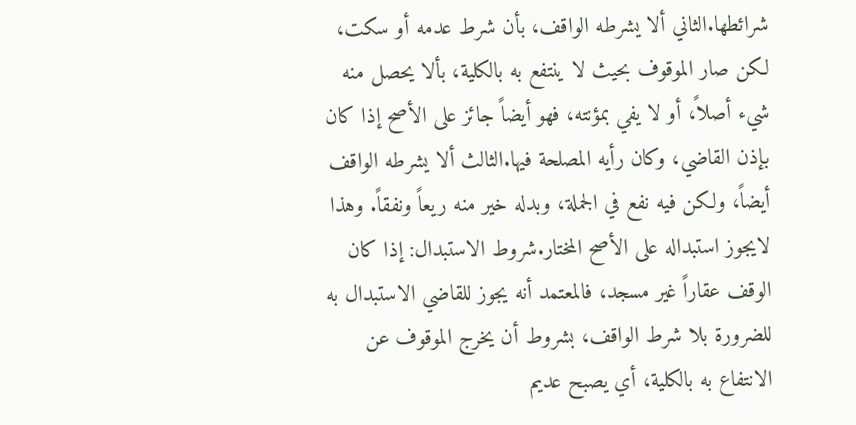شرائطها.الثاني ألا يشرطه الواقف، بأن شرط عدمه أو سكت، لكن صار الموقوف بحيث لا ينتفع به بالكلية، بألا يحصل منه شيء أصلاً، أو لا يفي بمؤنته، فهو أيضاً جائز على الأصح إذا كان بإذن القاضي، وكان رأيه المصلحة فيها.الثالث ألا يشرطه الواقف أيضاً، ولكن فيه نفع في الجملة، وبدله خير منه ريعاً ونفقاً. وهذا لايجوز استبداله على الأصح المختار.شروط الاستبدال: إذا كان الوقف عقاراً غير مسجد، فالمعتمد أنه يجوز للقاضي الاستبدال به للضرورة بلا شرط الواقف، بشروط أن يخرج الموقوف عن الانتفاع به بالكلية، أي يصبح عديم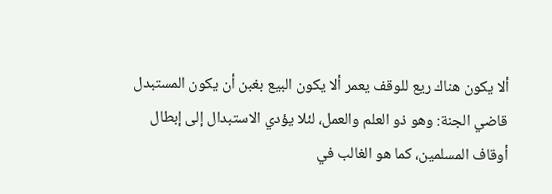ألا يكون هناك ريع للوقف يعمر ألا يكون البيع بغبن أن يكون المستبدل قاضي الجنة: وهو ذو العلم والعمل، لئلا يؤدي الاستبدال إلى إبطال أوقاف المسلمين، كما هو الغالب في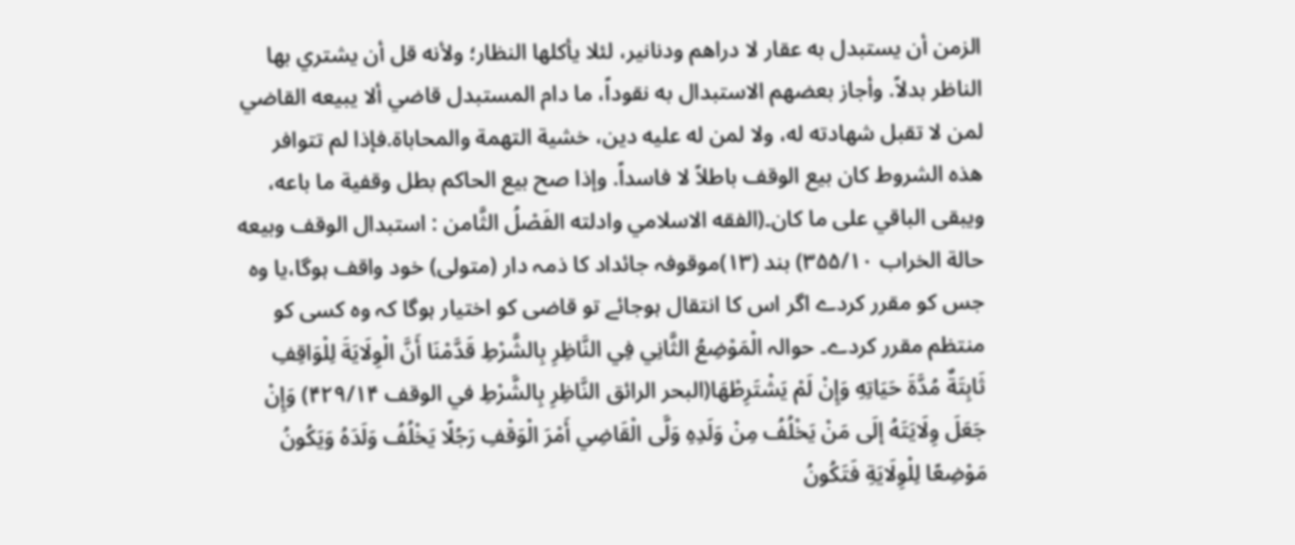الزمن أن يستبدل به عقار لا دراهم ودنانير، لئلا يأكلها النظار؛ ولأنه قل أن يشتري بها الناظر بدلاً. وأجاز بعضهم الاستبدال به نقوداً، ما دام المستبدل قاضي ألا يبيعه القاضي لمن لا تقبل شهادته له، ولا لمن له عليه دين، خشية التهمة والمحاباة.فإذا لم تتوافر هذه الشروط كان بيع الوقف باطلاً لا فاسداً. وإذا صح بيع الحاكم بطل وقفية ما باعه، ويبقى الباقي على ما كان۔(الفقه الاسلامي وادلته الفَصْلُ الثَّامن : استبدال الوقف وبيعه حالة الخراب ۳۵۵/۱۰) بند (۱۳)موقوفہ جائداد کا ذمہ دار (متولی) خود واقف ہوگا،یا وہ جس کو مقرر کردے اگر اس کا انتقال ہوجائے تو قاضی کو اختیار ہوگا کہ وہ کسی کو منتظم مقرر کردے۔ حوالہ الْمَوْضِعُ الثَّانِي فِي النَّاظِرِ بِالشَّرْطِ قَدَّمْنَا أَنَّ الْوِلَايَةَ لِلْوَاقِفِ ثَابِتَةٌ مُدَّةَ حَيَاتِهِ وَإِنْ لَمْ يَشْتَرِطْهَا(البحر الرائق النَّاظِرِ بِالشَّرْطِ في الوقف ۴۲۹/۱۴) وَإِنْ جَعَلَ وِلَايَتَهُ إلَى مَنْ يَخْلُفُ مِنْ وَلَدِهِ وَلَّى الْقَاضِي أَمْرَ الْوَقْفِ رَجُلًا يَخْلُفُ وَلَدَهُ وَيَكُونُ مَوْضِعًا لِلْوِلَايَةِ فَتَكُونُ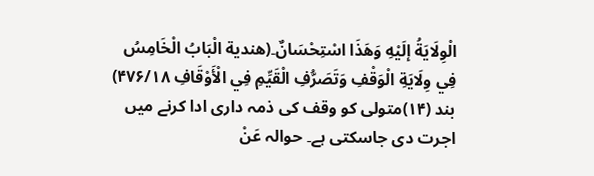الْوِلَايَةُ إلَيْهِ وَهَذَا اسْتِحْسَانٌ۔(هندية الْبَابُ الْخَامِسُ فِي وِلَايَةِ الْوَقْفِ وَتَصَرُّفِ الْقَيِّمِ فِي الْأَوْقَافِ ۴۷۶/۱۸) بند (۱۴)متولی کو وقف کی ذمہ داری ادا کرنے میں اجرت دی جاسکتی ہے۔ حوالہ عَنْ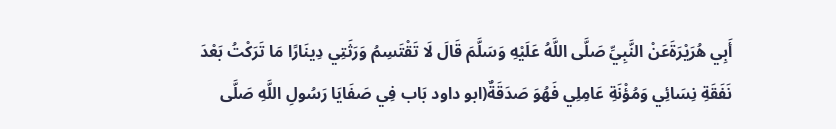أَبِي هُرَيْرَةَعَنْ النَّبِيِّ صَلَّى اللَّهُ عَلَيْهِ وَسَلَّمَ قَالَ لَا تَقْتَسِمُ وَرَثَتِي دِينَارًا مَا تَرَكْتُ بَعْدَ نَفَقَةِ نِسَائِي وَمُؤْنَةِ عَامِلِي فَهُوَ صَدَقَةٌ(ابو داود بَاب فِي صَفَايَا رَسُولِ اللَّهِ صَلَّى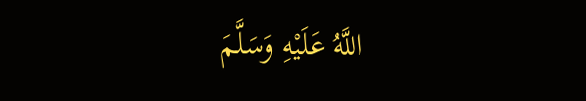اللَّهُ عَلَيْهِ وَسَلَّمَ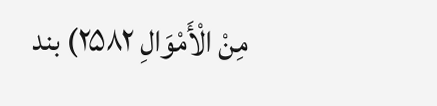مِنْ الْأَمْوَالِ ۲۵۸۲) بند